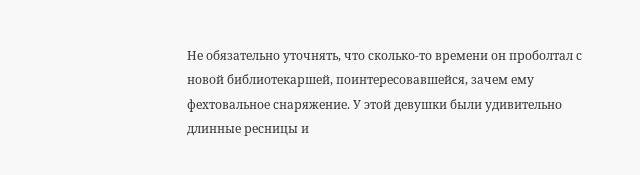Не обязательно уточнять, что сколько-то времени он проболтал с новой библиотекаршей, поинтересовавшейся, зачем ему фехтовальное снаряжение. У этой девушки были удивительно длинные ресницы и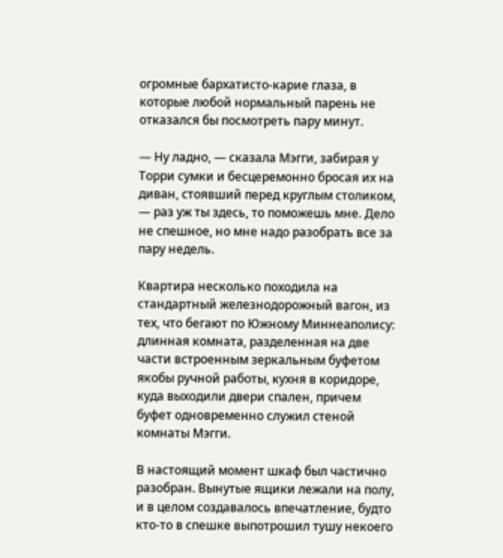огромные бархатисто-карие глаза, в которые любой нормальный парень не отказался бы посмотреть пару минут.

— Ну ладно, — сказала Мэгги, забирая у Торри сумки и бесцеремонно бросая их на диван, стоявший перед круглым столиком, — раз уж ты здесь, то поможешь мне. Дело не спешное, но мне надо разобрать все за пару недель.

Квартира несколько походила на стандартный железнодорожный вагон, из тех, что бегают по Южному Миннеаполису: длинная комната, разделенная на две части встроенным зеркальным буфетом якобы ручной работы, кухня в коридоре, куда выходили двери спален, причем буфет одновременно служил стеной комнаты Мэгги.

В настоящий момент шкаф был частично разобран. Вынутые ящики лежали на полу, и в целом создавалось впечатление, будто кто-то в спешке выпотрошил тушу некоего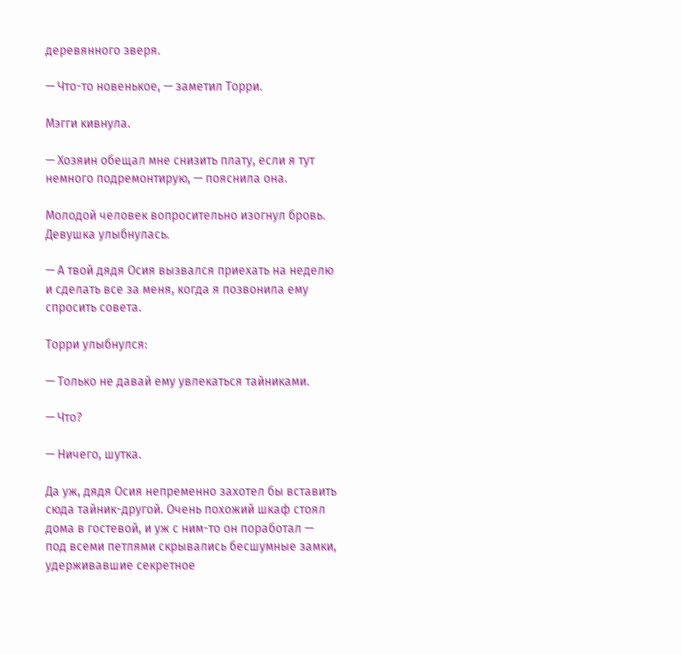деревянного зверя.

— Что-то новенькое, — заметил Торри.

Мэгги кивнула.

— Хозяин обещал мне снизить плату, если я тут немного подремонтирую, — пояснила она.

Молодой человек вопросительно изогнул бровь. Девушка улыбнулась.

— А твой дядя Осия вызвался приехать на неделю и сделать все за меня, когда я позвонила ему спросить совета.

Торри улыбнулся:

— Только не давай ему увлекаться тайниками.

— Что?

— Ничего, шутка.

Да уж, дядя Осия непременно захотел бы вставить сюда тайник-другой. Очень похожий шкаф стоял дома в гостевой, и уж с ним-то он поработал — под всеми петлями скрывались бесшумные замки, удерживавшие секретное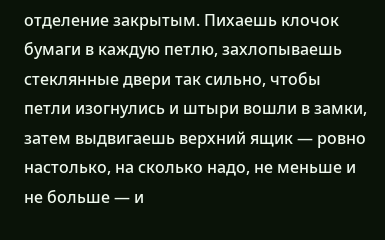отделение закрытым. Пихаешь клочок бумаги в каждую петлю, захлопываешь стеклянные двери так сильно, чтобы петли изогнулись и штыри вошли в замки, затем выдвигаешь верхний ящик — ровно настолько, на сколько надо, не меньше и не больше — и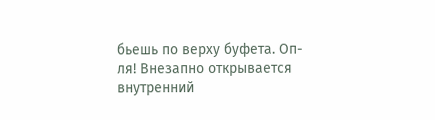бьешь по верху буфета. Оп-ля! Внезапно открывается внутренний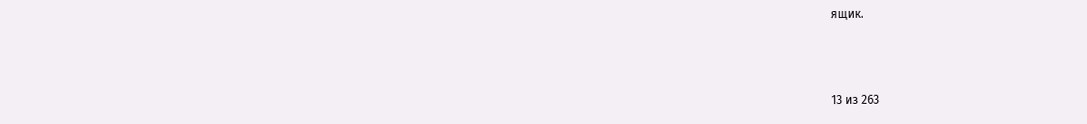ящик.



13 из 263